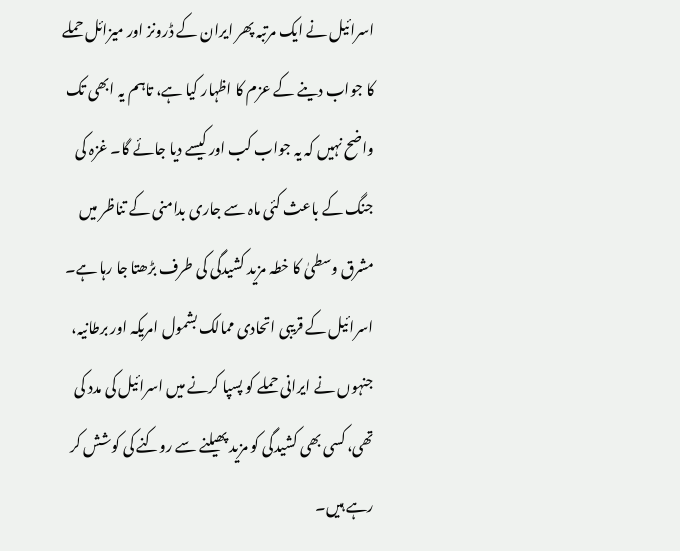اسرائیل نے ایک مرتبہ پھر ایران کے ڈرونز اور میزائل حملے کا جواب دینے کے عزم کا اظہار کیا ہے، تاہم یہ ابھی تک واضح نہیں کہ یہ جواب کب اور کیسے دیا جائے گا۔ غزہ کی جنگ کے باعث کئی ماہ سے جاری بدامنی کے تناظر میں مشرق وسطیٰ کا خطہ مزید کشیدگی کی طرف بڑھتا جا رہا ہے۔
اسرائیل کے قریبی اتحادی ممالک بشمول امریکہ اور برطانیہ، جنہوں نے ایرانی حملے کو پسپا کرنے میں اسرائیل کی مدد کی تھی، کسی بھی کشیدگی کو مزید پھیلنے سے روکنے کی کوشش کر رہے ہیں۔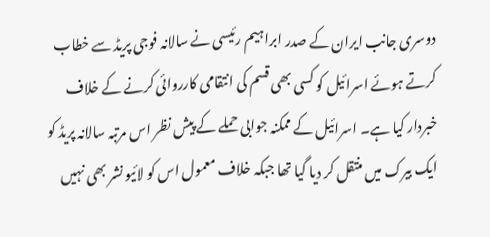دوسری جانب ایران کے صدر ابراہیم رئیسی نے سالانہ فوجی پریڈ سے خطاب کرتے ہوئے اسرائیل کو کسی بھی قسم کی انتقامی کارروائی کرنے کے خلاف خبردار کیا ہے۔ اسرائیل کے ممکنہ جوابی حملے کے پیش نظر اس مرتبہ سالانہ پریڈ کو ایک بیرک میں منتقل کر دیا گیا تھا جبکہ خلاف معمول اس کو لائیو نشر بھی نہیں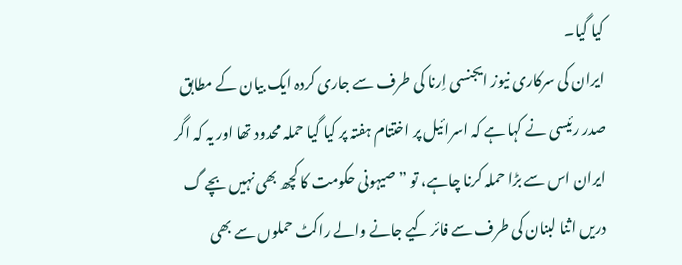کیا گیا۔
ایران کی سرکاری نیوز ایجنسی اِرنا کی طرف سے جاری کردہ ایک بیان کے مطابق صدر رئیسی نے کہا ہے کہ اسرائیل پر اختتام ہفتہ پر کیا گیا حملہ محدود تھا اور یہ کہ اگر ایران اس سے بڑا حملہ کرنا چاہے، تو ”صیہونی حکومت کا کچھ بھی نہیں بچے گ
دریں اثنا لبنان کی طرف سے فائر کیے جانے والے راکٹ حملوں سے بھی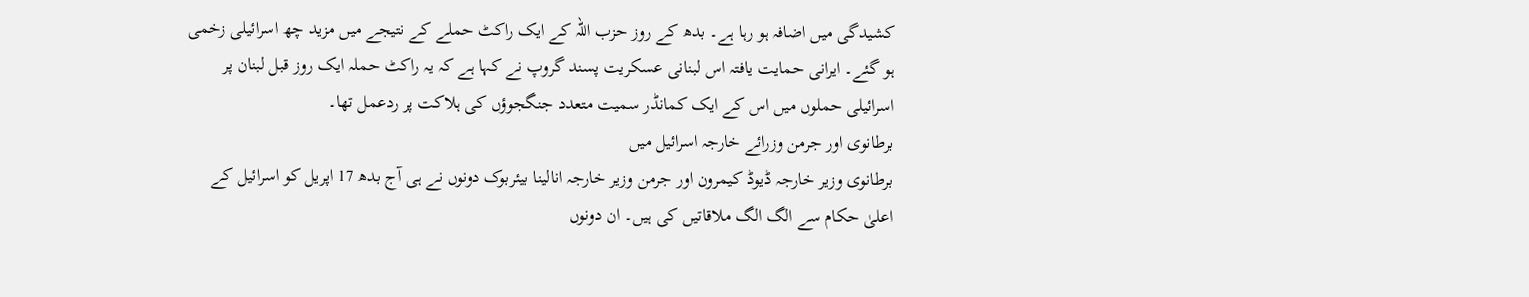کشیدگی میں اضافہ ہو رہا ہے۔ بدھ کے روز حزب اللہ کے ایک راکٹ حملے کے نتیجے میں مزید چھ اسرائیلی زخمی ہو گئے۔ ایرانی حمایت یافتہ اس لبنانی عسکریت پسند گروپ نے کہا ہے کہ یہ راکٹ حملہ ایک روز قبل لبنان پر اسرائیلی حملوں میں اس کے ایک کمانڈر سمیت متعدد جنگجوؤں کی ہلاکت پر ردعمل تھا۔
برطانوی اور جرمن وزرائے خارجہ اسرائیل میں
برطانوی وزیر خارجہ ڈیوڈ کیمرون اور جرمن وزیر خارجہ انالینا بیئربوک دونوں نے ہی آج بدھ 17 اپریل کو اسرائیل کے اعلیٰ حکام سے الگ الگ ملاقاتیں کی ہیں۔ ان دونوں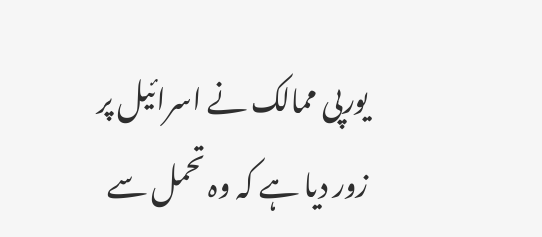یورپی ممالک نے اسرائیل پر زور دیا ہے کہ وہ تحمل سے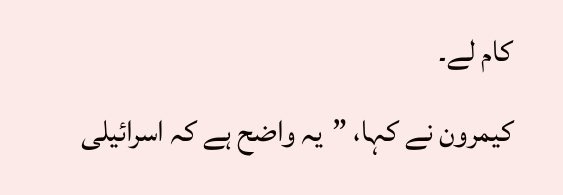کام لے۔
کیمرون نے کہا، ”یہ واضح ہے کہ اسرائیلی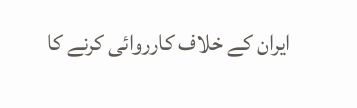ایران کے خلاف کارروائی کرنے کا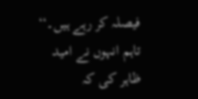فیصلہ کر رہے ہیں۔‘‘ تاہم انہوں نے امید ظاہر کی کہ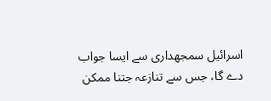اسرائیل سمجھداری سے ایسا جواب دے گا، جس سے تنازعہ جتنا ممکن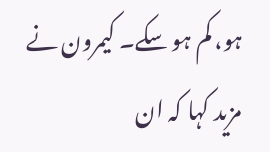ہو، کم ہو سکے۔ کیمرون نے مزید کہا کہ ان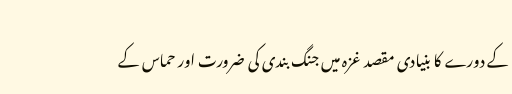کے دورے کا بنیادی مقصد غزہ میں جنگ بندی کی ضرورت اور حماس کے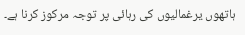ہاتھوں یرغمالیوں کی رہائی پر توجہ مرکوز کرنا ہے۔